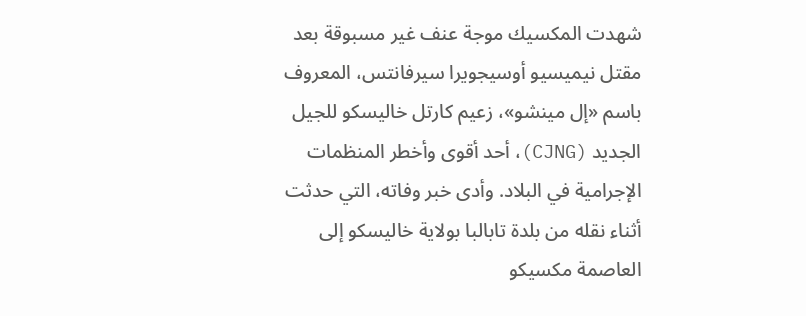شهدت المكسيك موجة عنف غير مسبوقة بعد مقتل نيميسيو أوسيجويرا سيرفانتس، المعروف باسم «إل مينشو»، زعيم كارتل خاليسكو للجيل الجديد (CJNG)، أحد أقوى وأخطر المنظمات الإجرامية في البلاد. وأدى خبر وفاته، التي حدثت أثناء نقله من بلدة تابالبا بولاية خاليسكو إلى العاصمة مكسيكو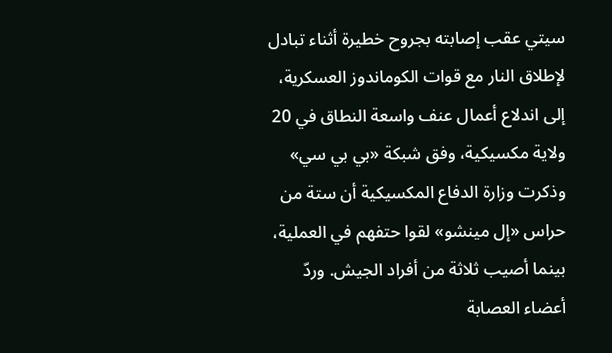سيتي عقب إصابته بجروح خطيرة أثناء تبادل لإطلاق النار مع قوات الكوماندوز العسكرية، إلى اندلاع أعمال عنف واسعة النطاق في 20 ولاية مكسيكية، وفق شبكة «بي بي سي»
وذكرت وزارة الدفاع المكسيكية أن ستة من حراس «إل مينشو» لقوا حتفهم في العملية، بينما أصيب ثلاثة من أفراد الجيش. وردّ أعضاء العصابة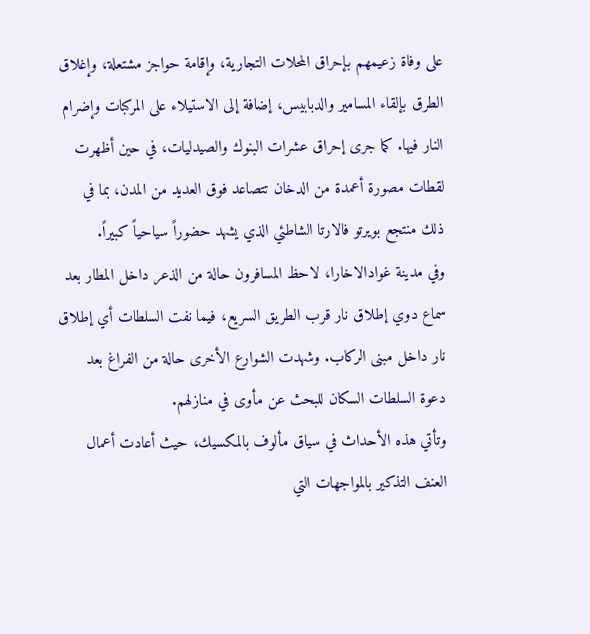على وفاة زعيمهم بإحراق المحلات التجارية، وإقامة حواجز مشتعلة، وإغلاق الطرق بإلقاء المسامير والدبابيس، إضافة إلى الاستيلاء على المركبات وإضرام النار فيها. كما جرى إحراق عشرات البنوك والصيدليات، في حين أظهرت لقطات مصورة أعمدة من الدخان تتصاعد فوق العديد من المدن، بما في ذلك منتجع بويرتو فالارتا الشاطئي الذي يشهد حضوراً سياحياً كبيراً.
وفي مدينة غوادالاخارا، لاحظ المسافرون حالة من الذعر داخل المطار بعد سماع دوي إطلاق نار قرب الطريق السريع، فيما نفت السلطات أي إطلاق نار داخل مبنى الركاب. وشهدت الشوارع الأخرى حالة من الفراغ بعد دعوة السلطات السكان للبحث عن مأوى في منازلهم.
وتأتي هذه الأحداث في سياق مألوف بالمكسيك، حيث أعادت أعمال العنف التذكير بالمواجهات التي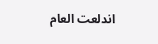اندلعت العام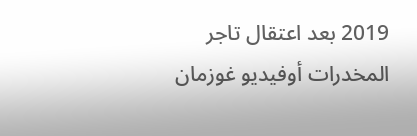2019 بعد اعتقال تاجر المخدرات أوفيديو غوزمان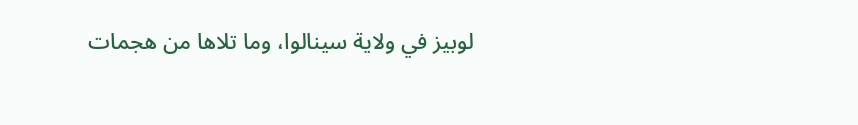لوبيز في ولاية سينالوا، وما تلاها من هجمات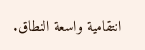انتقامية واسعة النطاق.